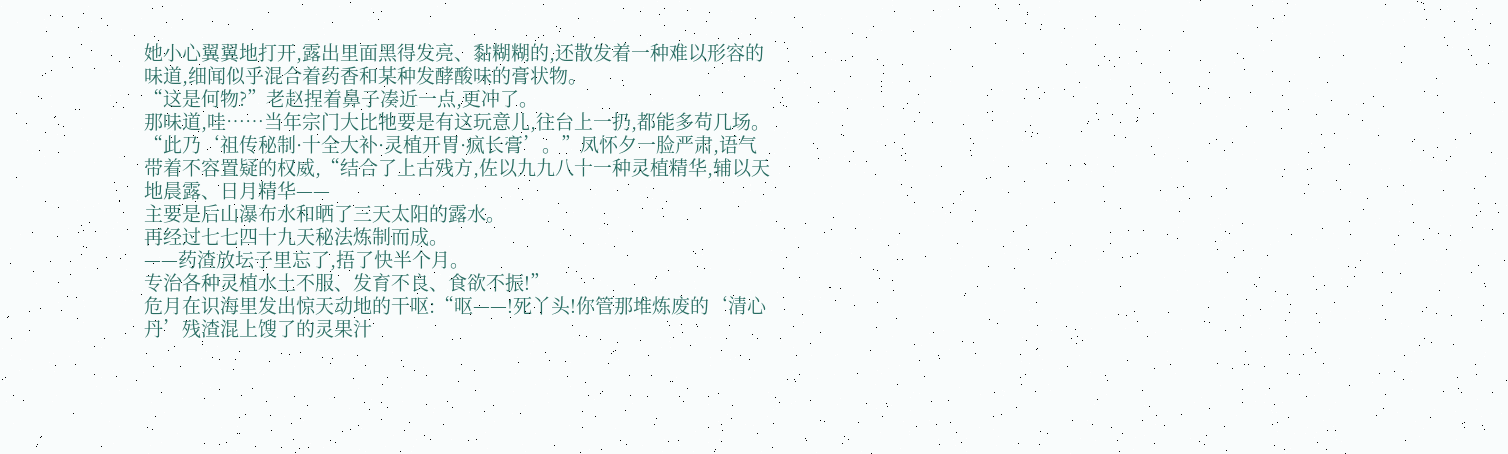她小心翼翼地打开,露出里面黑得发亮、黏糊糊的,还散发着一种难以形容的味道,细闻似乎混合着药香和某种发酵酸味的膏状物。
“这是何物?”老赵捏着鼻子凑近一点,更冲了。
那味道,哇……当年宗门大比牠要是有这玩意儿,往台上一扔,都能多苟几场。
“此乃‘祖传秘制·十全大补·灵植开胃·疯长膏’。”凤怀夕一脸严肃,语气带着不容置疑的权威,“结合了上古残方,佐以九九八十一种灵植精华,辅以天地晨露、日月精华——
主要是后山瀑布水和晒了三天太阳的露水。
再经过七七四十九天秘法炼制而成。
——药渣放坛子里忘了,捂了快半个月。
专治各种灵植水土不服、发育不良、食欲不振!”
危月在识海里发出惊天动地的干呕:“呕——!死丫头!你管那堆炼废的‘清心丹’残渣混上馊了的灵果汁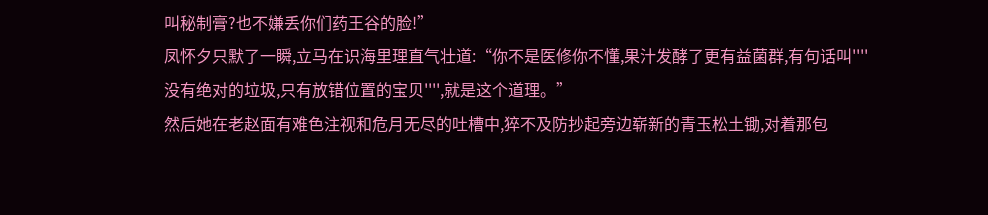叫秘制膏?也不嫌丢你们药王谷的脸!”
凤怀夕只默了一瞬,立马在识海里理直气壮道:“你不是医修你不懂,果汁发酵了更有益菌群,有句话叫''''没有绝对的垃圾,只有放错位置的宝贝'''',就是这个道理。”
然后她在老赵面有难色注视和危月无尽的吐槽中,猝不及防抄起旁边崭新的青玉松土锄,对着那包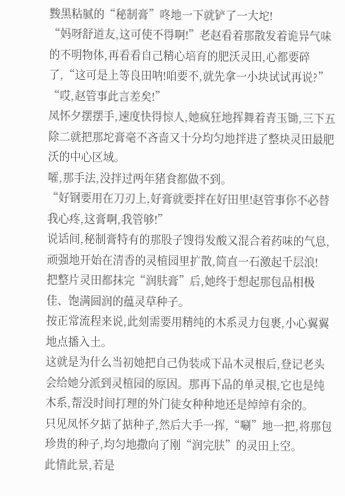黢黑粘腻的“秘制膏”咚地一下就铲了一大坨!
“妈呀舒道友,这可使不得啊!”老赵看着那散发着诡异气味的不明物体,再看看自己精心培育的肥沃灵田,心都要碎了,“这可是上等良田呐!咱要不,就先拿一小块试试再说?”
“哎,赵管事此言差矣!”
凤怀夕摆摆手,速度快得惊人,她疯狂地挥舞着青玉锄,三下五除二就把那坨膏毫不吝啬又十分均匀地拌进了整块灵田最肥沃的中心区域。
嚯,那手法,没拌过两年猪食都做不到。
“好钢要用在刀刃上,好膏就要拌在好田里!赵管事你不必替我心疼,这膏啊,我管够!”
说话间,秘制膏特有的那股子馊得发酸又混合着药味的气息,顽强地开始在清香的灵植园里扩散,简直一石激起千层浪!
把整片灵田都抹完“润肤膏”后,她终于想起那包品相极佳、饱满圆润的蕴灵草种子。
按正常流程来说,此刻需要用精纯的木系灵力包裹,小心翼翼地点播入土。
这就是为什么当初她把自己伪装成下品木灵根后,登记老头会给她分派到灵植园的原因。那再下品的单灵根,它也是纯木系,帮没时间打理的外门徒女种种地还是绰绰有余的。
只见凤怀夕掂了掂种子,然后大手一挥,“唰”地一把,将那包珍贵的种子,均匀地撒向了刚“润完肤”的灵田上空。
此情此景,若是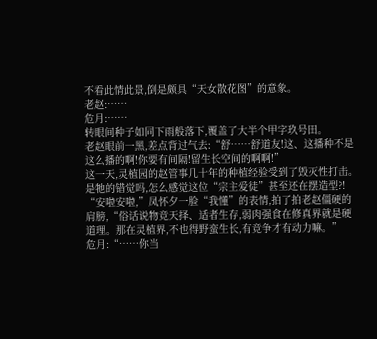不看此情此景,倒是颇具“天女散花图”的意象。
老赵:……
危月:……
转眼间种子如同下雨般落下,覆盖了大半个甲字玖号田。
老赵眼前一黑,差点背过气去:“舒……舒道友!这、这播种不是这么播的啊!你要有间隔!留生长空间的啊啊!”
这一天,灵植园的赵管事几十年的种植经验受到了毁灭性打击。
是牠的错觉吗,怎么感觉这位“宗主爱徒”甚至还在摆造型?!
“安啦安啦,”凤怀夕一脸“我懂”的表情,拍了拍老赵僵硬的肩膀,“俗话说物竞天择、适者生存,弱肉强食在修真界就是硬道理。那在灵植界,不也得野蛮生长,有竞争才有动力嘛。”
危月:“……你当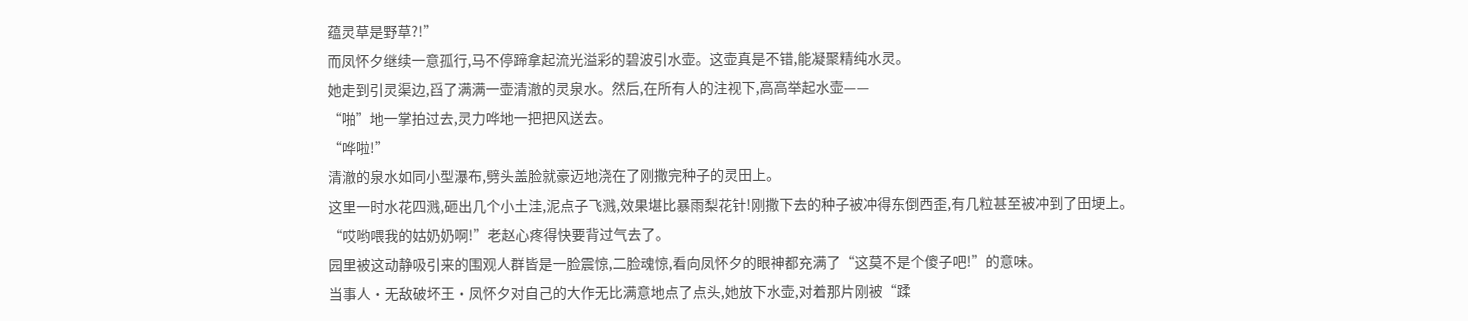蕴灵草是野草?!”
而凤怀夕继续一意孤行,马不停蹄拿起流光溢彩的碧波引水壶。这壶真是不错,能凝聚精纯水灵。
她走到引灵渠边,舀了满满一壶清澈的灵泉水。然后,在所有人的注视下,高高举起水壶——
“啪”地一掌拍过去,灵力哗地一把把风送去。
“哗啦!”
清澈的泉水如同小型瀑布,劈头盖脸就豪迈地浇在了刚撒完种子的灵田上。
这里一时水花四溅,砸出几个小土洼,泥点子飞溅,效果堪比暴雨梨花针!刚撒下去的种子被冲得东倒西歪,有几粒甚至被冲到了田埂上。
“哎哟喂我的姑奶奶啊!”老赵心疼得快要背过气去了。
园里被这动静吸引来的围观人群皆是一脸震惊,二脸魂惊,看向凤怀夕的眼神都充满了“这莫不是个傻子吧!”的意味。
当事人·无敌破坏王·凤怀夕对自己的大作无比满意地点了点头,她放下水壶,对着那片刚被“蹂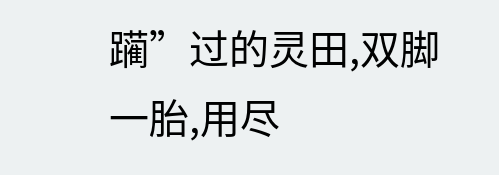躏”过的灵田,双脚一胎,用尽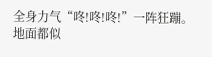全身力气“咚!咚!咚!”一阵狂蹦。
地面都似